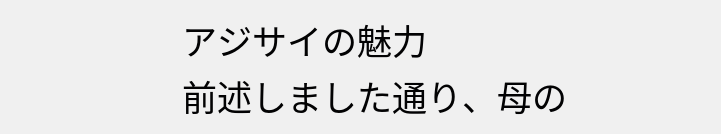アジサイの魅力
前述しました通り、母の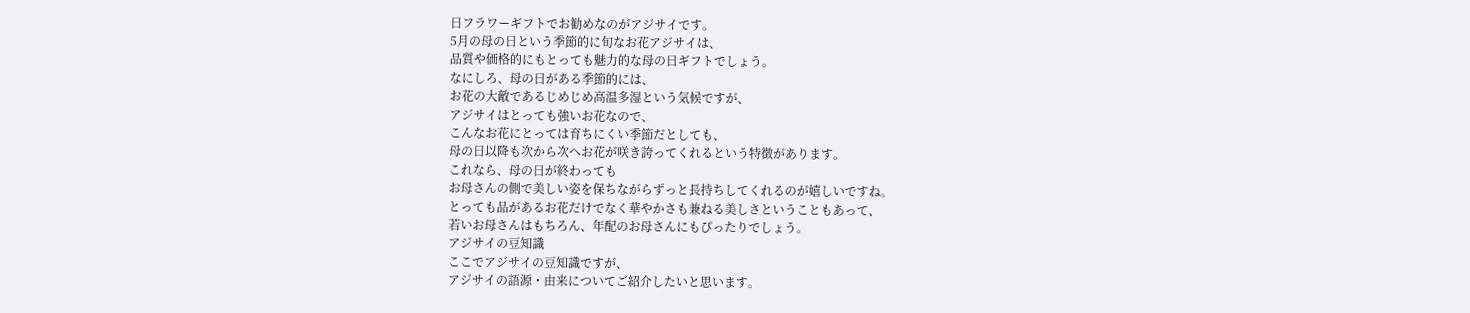日フラワーギフトでお勧めなのがアジサイです。
5月の母の日という季節的に旬なお花アジサイは、
品質や価格的にもとっても魅力的な母の日ギフトでしょう。
なにしろ、母の日がある季節的には、
お花の大敵であるじめじめ高温多湿という気候ですが、
アジサイはとっても強いお花なので、
こんなお花にとっては育ちにくい季節だとしても、
母の日以降も次から次へお花が咲き誇ってくれるという特徴があります。
これなら、母の日が終わっても
お母さんの側で美しい姿を保ちながらずっと長持ちしてくれるのが嬉しいですね。
とっても品があるお花だけでなく華やかさも兼ねる美しさということもあって、
若いお母さんはもちろん、年配のお母さんにもぴったりでしょう。
アジサイの豆知識
ここでアジサイの豆知識ですが、
アジサイの語源・由来についてご紹介したいと思います。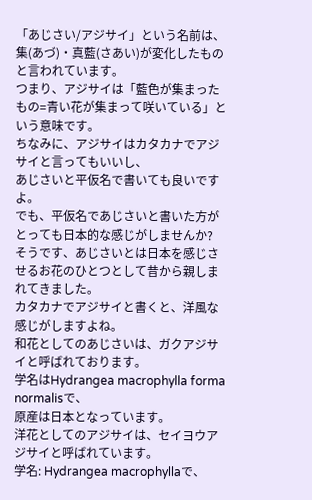「あじさい/アジサイ」という名前は、
集(あづ)・真藍(さあい)が変化したものと言われています。
つまり、アジサイは「藍色が集まったもの=青い花が集まって咲いている」という意味です。
ちなみに、アジサイはカタカナでアジサイと言ってもいいし、
あじさいと平仮名で書いても良いですよ。
でも、平仮名であじさいと書いた方がとっても日本的な感じがしませんか?
そうです、あじさいとは日本を感じさせるお花のひとつとして昔から親しまれてきました。
カタカナでアジサイと書くと、洋風な感じがしますよね。
和花としてのあじさいは、ガクアジサイと呼ばれております。
学名はHydrangea macrophylla forma normalisで、
原産は日本となっています。
洋花としてのアジサイは、セイヨウアジサイと呼ばれています。
学名: Hydrangea macrophyllaで、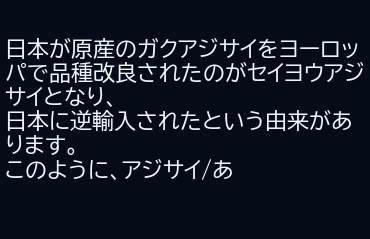日本が原産のガクアジサイをヨーロッパで品種改良されたのがセイヨウアジサイとなり、
日本に逆輸入されたという由来があります。
このように、アジサイ/あ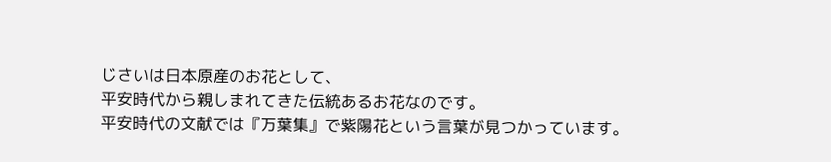じさいは日本原産のお花として、
平安時代から親しまれてきた伝統あるお花なのです。
平安時代の文献では『万葉集』で紫陽花という言葉が見つかっています。